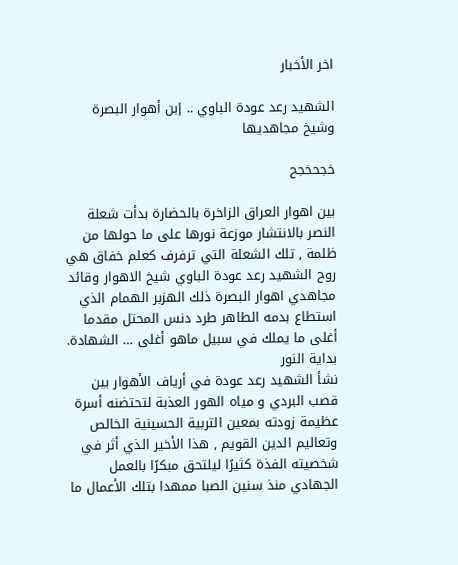اخر الأخبار

الشهيد رعد عودة الباوي .. إبن أهوار البصرة وشيخ مجاهديها

خجحخجح

بين اهوار العراق الزاخرة بالحضارة بدأت شعلة النصر بالانتشار موزعة نورها على ما حولها من ظلمة , تلك الشعلة التي ترفرف كعلم خفاق هي روح الشهيد رعد عودة الباوي شيخ الاهوار وقائد مجاهدي اهوار البصرة ذلك الهزبر الهمام الذي استطاع بدمه الطاهر طرد دنس المحتل مقدما أغلى ما يملك في سبيل ماهو أغلى … الشهادة.
بداية النور
نشأ الشهيد رعد عودة في أرياف الأهوار بين قصب البردي و مياه الهور العذبة لتحتضنه أسرة عظيمة زودته بمعين التربية الحسينية الخالص وتعاليم الدين القويم , هذا الأخير الذي أثر في شخصيته الفذة كثيرًا ليلتحق مبكرًا بالعمل الجهادي منذ سنين الصبا ممهدا بتلك الأعمال ما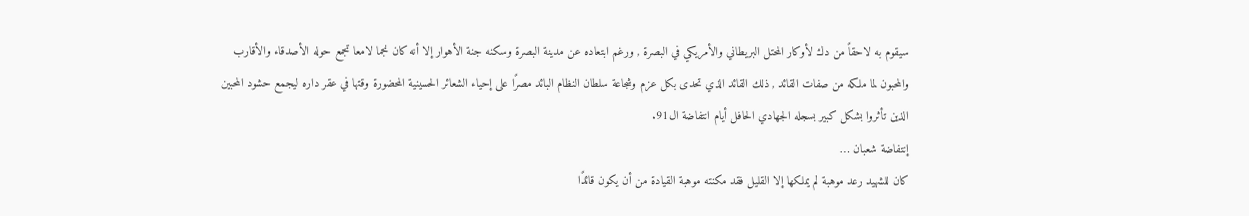سيقوم به لاحقاً من دك لأوكار المحتل البريطاني والأمريكي في البصرة , ورغم ابتعاده عن مدينة البصرة وسكنه جنة الأهوار إلا أنه كان نجما لامعا تجمع حوله الأصدقاء والأقارب والمحبون لما ملكه من صفات القائد , ذلك القائد الذي تحدى بكل عزم وشجاعة سلطان النظام البائد مصرًا على إحياء الشعائر الحسينية المحضورة وقتها في عقر داره ليجمع حشود المحبين الذين تأثروا بشكل كبير بسجله الجهادي الحافل أيام انتفاضة ال91.
إنتفاضة شعبان …
كان للشهيد رعد موهبة لم يملكها إلا القليل فقد مكنته موهبة القيادة من أن يكون قائدًا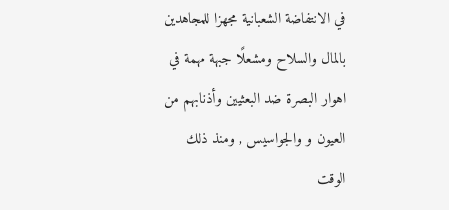في الانتفاضة الشعبانية مجهزا للمجاهدين بالمال والسلاح ومشعلًا جبهة مهمة في اهوار البصرة ضد البعثيين وأذنابهم من العيون و والجواسيس , ومنذ ذلك الوقت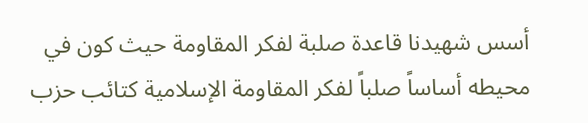أسس شهيدنا قاعدة صلبة لفكر المقاومة حيث كون في محيطه أساساً صلباً لفكر المقاومة الإسلامية كتائب حزب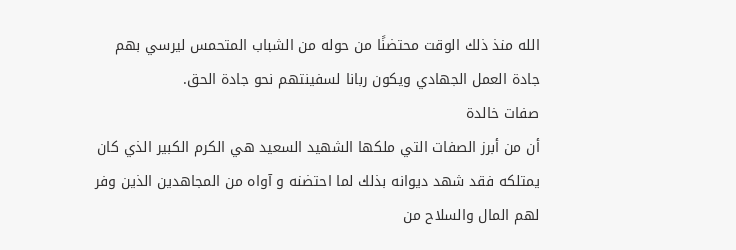الله منذ ذلك الوقت محتضنًا من حوله من الشباب المتحمس ليرسي بهم جادة العمل الجهادي ويكون ربانا لسفينتهم نحو جادة الحق.
صفات خالدة
أن من أبرز الصفات التي ملكها الشهيد السعيد هي الكرم الكبير الذي كان يمتلكه فقد شهد ديوانه بذلك لما احتضنه و آواه من المجاهدين الذين وفر لهم المال والسلاح من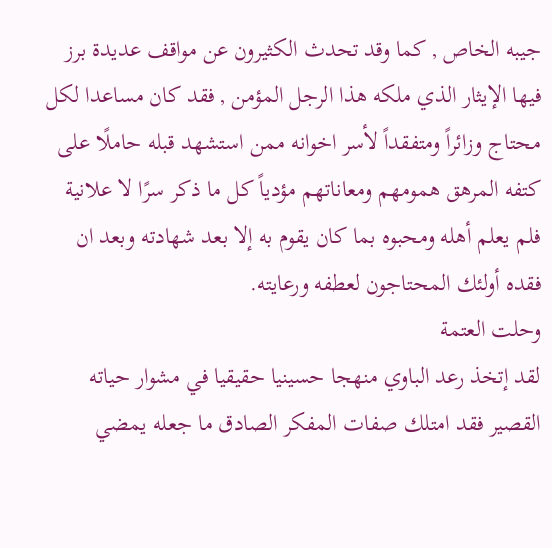جيبه الخاص , كما وقد تحدث الكثيرون عن مواقف عديدة برز فيها الإيثار الذي ملكه هذا الرجل المؤمن , فقد كان مساعدا لكل محتاج وزائراً ومتفقداً لأسر اخوانه ممن استشهد قبله حاملًا على كتفه المرهق همومهم ومعاناتهم مؤدياً كل ما ذكر سرًا لا علانية فلم يعلم أهله ومحبوه بما كان يقوم به إلا بعد شهادته وبعد ان فقده أولئك المحتاجون لعطفه ورعايته.
وحلت العتمة
لقد إتخذ رعد الباوي منهجا حسينيا حقيقيا في مشوار حياته القصير فقد امتلك صفات المفكر الصادق ما جعله يمضي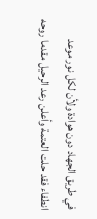في طريق الجهاد دون هوادة ولأن لكل نور موعد انطفاء فقد حلت العتمة وأعلن رعد الرحيل مقدما روحه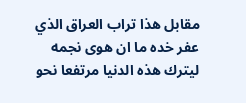مقابل هذا تراب العراق الذي عفر خده ما ان هوى نجمه ليترك هذه الدنيا مرتفعا نحو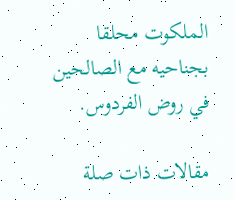الملكوت محلقا بجناحيه مع الصالحين في روض الفردوس.

مقالات ذات صلة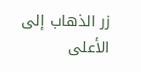زر الذهاب إلى الأعلى